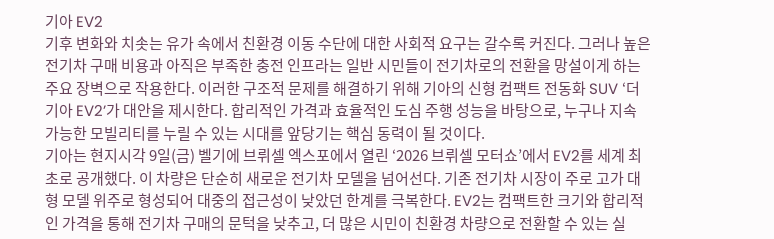기아 EV2
기후 변화와 치솟는 유가 속에서 친환경 이동 수단에 대한 사회적 요구는 갈수록 커진다. 그러나 높은 전기차 구매 비용과 아직은 부족한 충전 인프라는 일반 시민들이 전기차로의 전환을 망설이게 하는 주요 장벽으로 작용한다. 이러한 구조적 문제를 해결하기 위해 기아의 신형 컴팩트 전동화 SUV ‘더 기아 EV2’가 대안을 제시한다. 합리적인 가격과 효율적인 도심 주행 성능을 바탕으로, 누구나 지속 가능한 모빌리티를 누릴 수 있는 시대를 앞당기는 핵심 동력이 될 것이다.
기아는 현지시각 9일(금) 벨기에 브뤼셀 엑스포에서 열린 ‘2026 브뤼셀 모터쇼’에서 EV2를 세계 최초로 공개했다. 이 차량은 단순히 새로운 전기차 모델을 넘어선다. 기존 전기차 시장이 주로 고가 대형 모델 위주로 형성되어 대중의 접근성이 낮았던 한계를 극복한다. EV2는 컴팩트한 크기와 합리적인 가격을 통해 전기차 구매의 문턱을 낮추고, 더 많은 시민이 친환경 차량으로 전환할 수 있는 실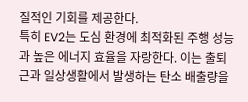질적인 기회를 제공한다.
특히 EV2는 도심 환경에 최적화된 주행 성능과 높은 에너지 효율을 자랑한다. 이는 출퇴근과 일상생활에서 발생하는 탄소 배출량을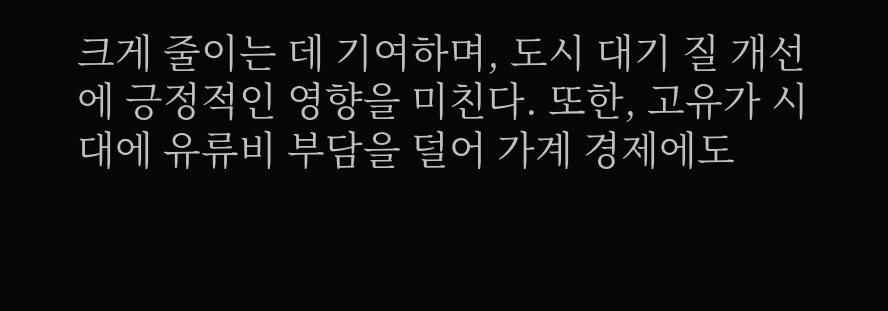크게 줄이는 데 기여하며, 도시 대기 질 개선에 긍정적인 영향을 미친다. 또한, 고유가 시대에 유류비 부담을 덜어 가계 경제에도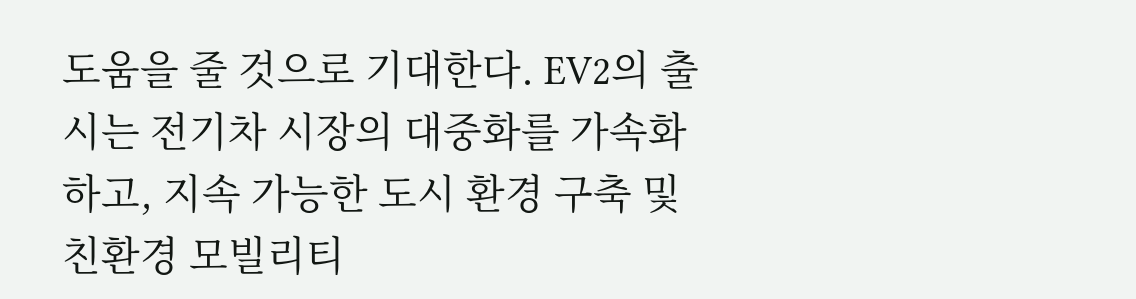도움을 줄 것으로 기대한다. EV2의 출시는 전기차 시장의 대중화를 가속화하고, 지속 가능한 도시 환경 구축 및 친환경 모빌리티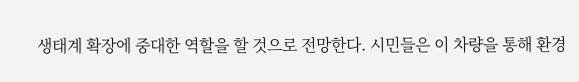생태계 확장에 중대한 역할을 할 것으로 전망한다. 시민들은 이 차량을 통해 환경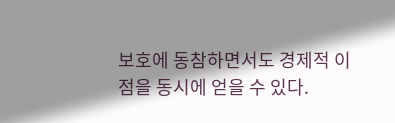보호에 동참하면서도 경제적 이점을 동시에 얻을 수 있다.